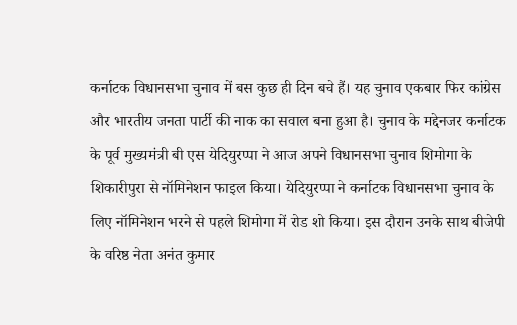कर्नाटक विधानसभा चुनाव में बस कुछ ही दिन बचे हैं। यह चुनाव एकबार फिर कांग्रेस और भारतीय जनता पार्टी की नाक का सवाल बना हुआ है। चुनाव के मद्देनजर कर्नाटक के पूर्व मुख्यमंत्री बी एस येदियुरप्पा ने आज अपने विधानसभा चुनाव शिमोगा के शिकारीपुरा से नॉमिनेशन फाइल किया। येदियुरप्पा ने कर्नाटक विधानसभा चुनाव के लिए नॉमिनेशन भरने से पहले शिमोगा में रोड शो किया। इस दौरान उनके साथ बीजेपी के वरिष्ठ नेता अनंत कुमार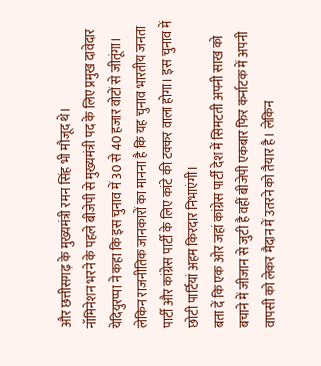और छत्तीसगढ़ के मुख्यमंत्री रमन सिंह भी मौजूद थे।
नॉमिनेशन भरने के पहले बीजेपी से मुख्यमंत्री पद के लिए प्रमुख दावेदार येदियुरप्पा ने कहा कि इस चुनाव में 30 से 40 हजार वोटों से जीतूंगा। लेकिन राजनीतिक जानकारों का मानना है कि यह चुनाव भारतीय जनता पार्टी और कांग्रेस पार्टी के लिए कांटे की टक्कर वाला होगा। इस चुनाव में छोटी पार्टियां अहम किरदार निभाएंगी।
बता दें कि एक ओर जहां कांग्रेस पार्टी देश में सिमटती अपनी साख को बचाने में जीजान से जुटी है वहीं बीजेपी एकबार फिर कर्नाटक में अपनी वापसी को लेकर मैदान में उतरने को तैयार है। लेकिन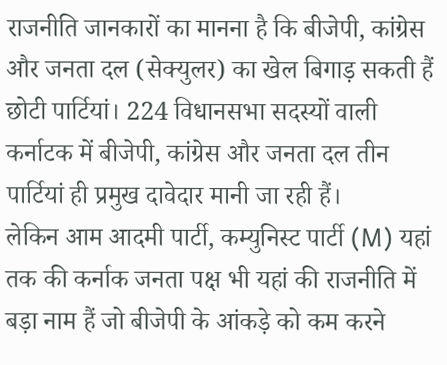राजनीति जानकारों का मानना है कि बीजेपी, कांग्रेस और जनता दल (सेक्युलर) का खेल बिगाड़ सकती हैं छोटी पार्टियां। 224 विधानसभा सदस्यों वाली कर्नाटक में बीजेपी, कांग्रेस और जनता दल तीन पार्टियां ही प्रमुख दावेदार मानी जा रही हैं।
लेकिन आम आदमी पार्टी, कम्युनिस्ट पार्टी (M) यहां तक की कर्नाक जनता पक्ष भी यहां की राजनीति में बड़ा नाम हैं जो बीजेपी के आंकड़े को कम करने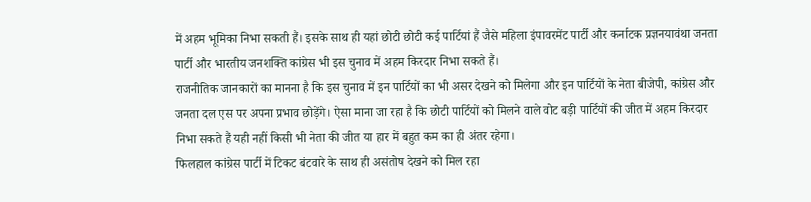में अहम भूमिका निभा सकती हैं। इसके साथ ही यहां छोटी छोटी कई पार्टियां हैं जैसे महिला इंपावरमेंट पार्टी और कर्नाटक प्रज्ञनयावंथा जनता पार्टी और भारतीय जनशक्ति कांग्रेस भी इस चुनाव में अहम किरदार निभा सकते हैं।
राजनीतिक जानकारों का मानना है कि इस चुनाव में इन पार्टियों का भी असर देखने को मिलेगा और इन पार्टियों के नेता बीजेपी, कांग्रेस और जनता दल एस पर अपना प्रभाव छोड़ेंगे। ऐसा माना जा रहा है कि छोटी पार्टियों को मिलने वाले वोट बड़ी पार्टियों की जीत में अहम किरदार निभा सकते हैं यही नहीं किसी भी नेता की जीत या हार में बहुत कम का ही अंतर रहेगा।
फिलहाल कांग्रेस पार्टी में टिकट बंटवारे के साथ ही असंतोष देखने को मिल रहा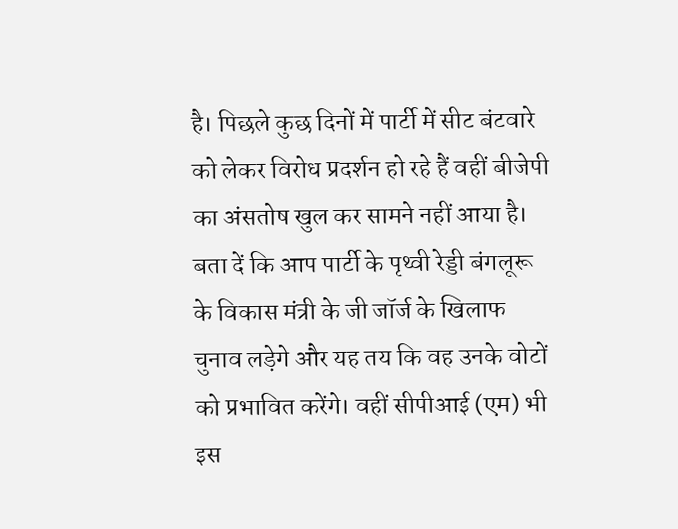है। पिछले कुछ दिनों में पार्टी में सीट बंटवारे को लेकर विरोध प्रदर्शन हो रहे हैं वहीं बीजेपी का अंसतोष खुल कर सामने नहीं आया है।
बता दें कि आप पार्टी के पृथ्वी रेड्डी बंगलूरू के विकास मंत्री के जी जॉर्ज के खिलाफ चुनाव लड़ेगे और यह तय कि वह उनके वोटों को प्रभावित करेंगे। वहीं सीपीआई (एम) भी इस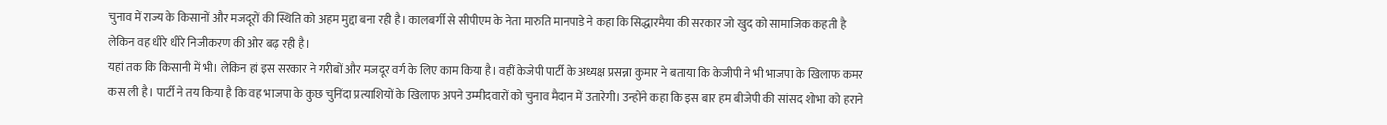चुनाव में राज्य के किसानों और मजदूरों की स्थिति को अहम मुद्दा बना रही है। कालबर्गी से सीपीएम के नेता मारुति मानपाडे ने कहा कि सिद्धारमैया की सरकार जो खुद को सामाजिक कहती है लेकिन वह धीरे धीरे निजीकरण की ओर बढ़ रही है।
यहां तक कि किसानी में भी। लेकिन हां इस सरकार ने गरीबों और मजदूर वर्ग के लिए काम किया है। वहीं केजेपी पार्टी के अध्यक्ष प्रसन्ना कुमार ने बताया कि केजीपी ने भी भाजपा के खिलाफ कमर कस ली है। पार्टी ने तय किया है कि वह भाजपा के कुछ चुनिंदा प्रत्याशियों के खिलाफ अपने उम्मीदवारों को चुनाव मैदान में उतारेगी। उन्होंने कहा कि इस बार हम बीजेपी की सांसद शोभा को हराने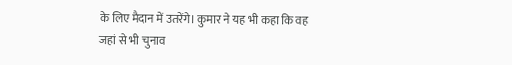के लिए मैदान में उतरेंगे। कुमार ने यह भी कहा कि वह जहां से भी चुनाव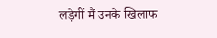लड़ेगीं मैं उनके खिलाफ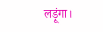लड़ूंगा।